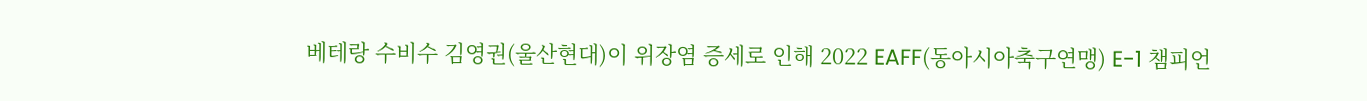베테랑 수비수 김영권(울산현대)이 위장염 증세로 인해 2022 EAFF(동아시아축구연맹) E-1 챔피언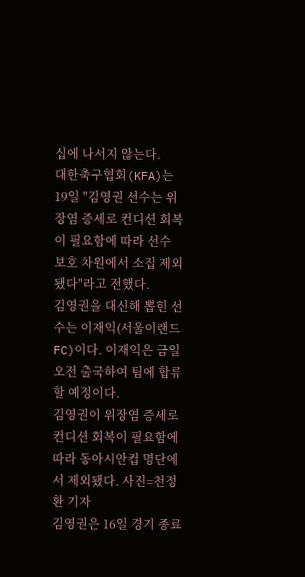십에 나서지 않는다.
대한축구협회(KFA)는 19일 "김영권 선수는 위장염 증세로 컨디션 회복이 필요함에 따라 선수 보호 차원에서 소집 제외됐다"라고 전했다.
김영권을 대신해 뽑힌 선수는 이재익(서울이랜드FC)이다. 이재익은 금일 오전 출국하여 팀에 합류할 예정이다.
김영권이 위장염 증세로 컨디션 회복이 필요함에 따라 동아시안컵 명단에서 제외됐다. 사진=천정환 기자
김영권은 16일 경기 종료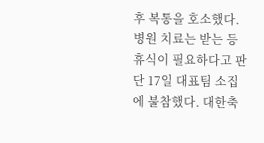후 복통을 호소했다. 병원 치료는 받는 등 휴식이 필요하다고 판단 17일 대표팀 소집에 불참했다. 대한축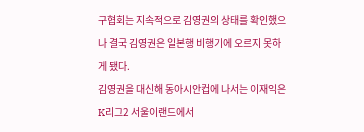구협회는 지속적으로 김영권의 상태를 확인했으나 결국 김영권은 일본행 비행기에 오르지 못하게 됐다.
김영권을 대신해 동아시안컵에 나서는 이재익은 K리그2 서울이랜드에서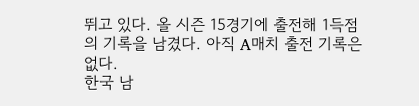뛰고 있다. 올 시즌 15경기에 출전해 1득점의 기록을 남겼다. 아직 A매치 출전 기록은 없다.
한국 남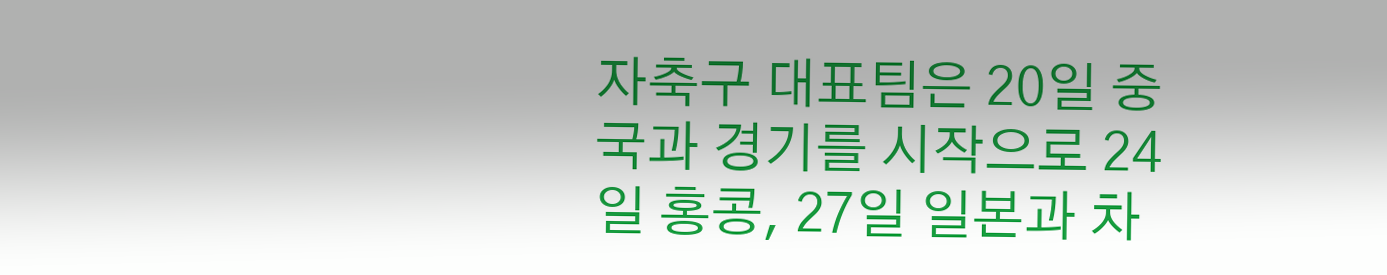자축구 대표팀은 20일 중국과 경기를 시작으로 24일 홍콩, 27일 일본과 차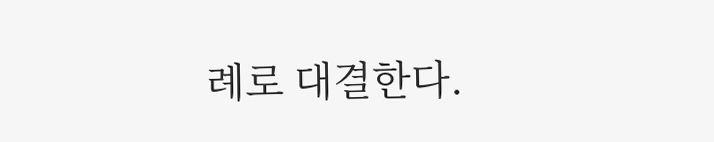례로 대결한다.